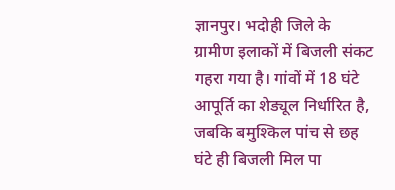ज्ञानपुर। भदोही जिले के ग्रामीण इलाकों में बिजली संकट गहरा गया है। गांवों में 18 घंटे आपूर्ति का शेड्यूल निर्धारित है, जबकि बमुश्किल पांच से छह घंटे ही बिजली मिल पा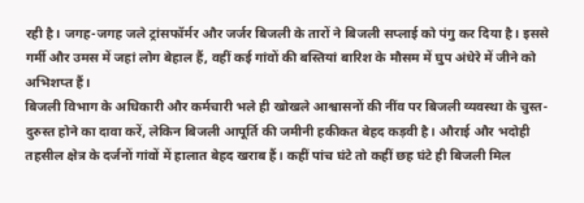रही है। जगह-जगह जले ट्रांसफॉर्मर और जर्जर बिजली के तारों ने बिजली सप्लाई को पंगु कर दिया है। इससे गर्मी और उमस में जहां लोग बेहाल हैं, वहीं कई गांवों की बस्तियां बारिश के मौसम में घुप अंधेरे में जीने को अभिशप्त हैं।
बिजली विभाग के अधिकारी और कर्मचारी भले ही खोखले आश्वासनों की नींव पर बिजली व्यवस्था के चुस्त-दुरुस्त होने का दावा करें, लेकिन बिजली आपूर्ति की जमीनी हकीकत बेहद कड़वी है। औराई और भदोही तहसील क्षेत्र के दर्जनों गांवों में हालात बेहद खराब हैं। कहीं पांच घंटे तो कहीं छह घंटे ही बिजली मिल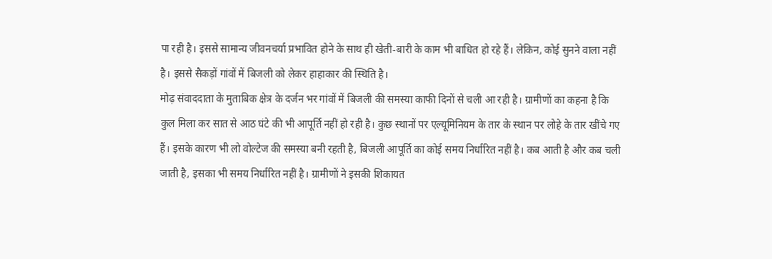पा रही है। इससे सामान्य जीवनचर्या प्रभावित होने के साथ ही खेती-बारी के काम भी बाधित हो रहे हैं। लेकिन, कोई सुनने वाला नहीं है। इससे सैकड़ों गांवों में बिजली को लेकर हाहाकार की स्थिति है।
मोढ़ संवाददाता के मुताबिक क्षेत्र के दर्जन भर गांवों में बिजली की समस्या काफी दिनों से चली आ रही है। ग्रामीणों का कहना है कि कुल मिला कर सात से आठ घंटे की भी आपूर्ति नहीं हो रही है। कुछ स्थानों पर एल्यूमिनियम के तार के स्थान पर लोहे के तार खींचे गए हैं। इसके कारण भी लो वोल्टेज की समस्या बनी रहती है, बिजली आपूर्ति का कोई समय निर्धारित नहीं है। कब आती है और कब चली जाती है, इसका भी समय निर्धारित नहीं है। ग्रामीणों ने इसकी शिकायत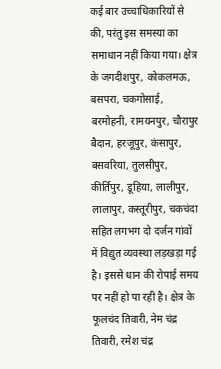कई बार उच्चाधिकारियों से की, परंतु इस समस्या का समाधान नहीं किया गया। क्षेत्र के जगदीशपुर, कोकलमऊ, बसपरा, चकगोसाई, बरमोहनी, रामयनपुर, चौरापुर बैदान, हरजूपुर, कंसापुर, बसवरिया, तुलसीपुर, कीर्तिपुर, डूहिया, लालीपुर, लालापुर, कस्तूरीपुर, चकचंदा सहित लगभग दो दर्जन गांवों में विद्युत व्यवस्था लड़खड़ा गई है। इससे धान की रोपाई समय पर नहीं हो पा रही है। क्षेत्र के फूलचंद तिवारी, नेम चंद्र तिवारी, रमेश चंद्र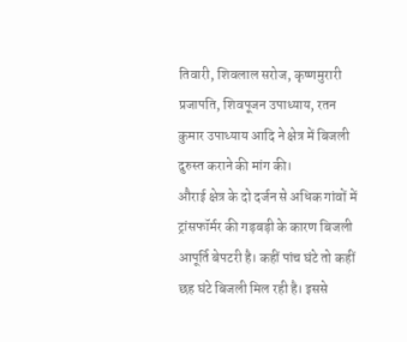तिवारी, शिवलाल सरोज, कृष्णमुरारी प्रजापति, शिवपूजन उपाध्याय, रतन कुमार उपाध्याय आदि ने क्षेत्र में बिजली दुरुस्त कराने की मांग की।
औराई क्षेत्र के दो दर्जन से अधिक गांवों में ट्रांसफॉर्मर की गड़बड़ी के कारण बिजली आपूर्ति बेपटरी है। कहीं पांच घंटे तो कहीं छह घंटे बिजली मिल रही है। इससे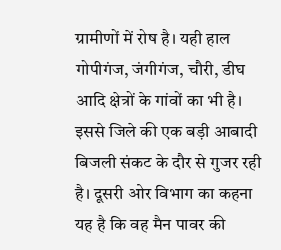ग्रामीणों में रोष है। यही हाल गोपीगंज, जंगीगंज, चौरी, डीघ आदि क्षेत्रों के गांवों का भी है। इससे जिले की एक बड़ी आबादी बिजली संकट के दौर से गुजर रही है। दूसरी ओर विभाग का कहना यह है कि वह मैन पावर की